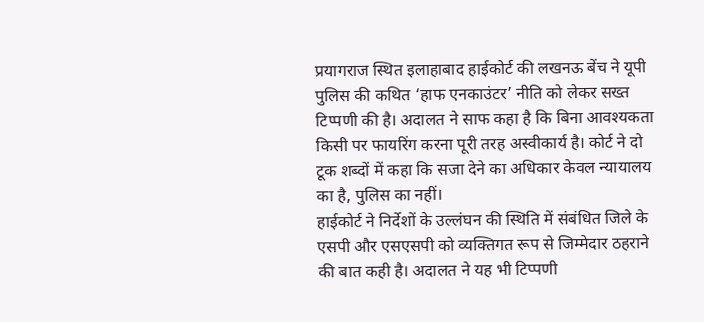प्रयागराज स्थित इलाहाबाद हाईकोर्ट की लखनऊ बेंच ने यूपी पुलिस की कथित ‘हाफ एनकाउंटर’ नीति को लेकर सख्त टिप्पणी की है। अदालत ने साफ कहा है कि बिना आवश्यकता किसी पर फायरिंग करना पूरी तरह अस्वीकार्य है। कोर्ट ने दो टूक शब्दों में कहा कि सजा देने का अधिकार केवल न्यायालय का है, पुलिस का नहीं।
हाईकोर्ट ने निर्देशों के उल्लंघन की स्थिति में संबंधित जिले के एसपी और एसएसपी को व्यक्तिगत रूप से जिम्मेदार ठहराने की बात कही है। अदालत ने यह भी टिप्पणी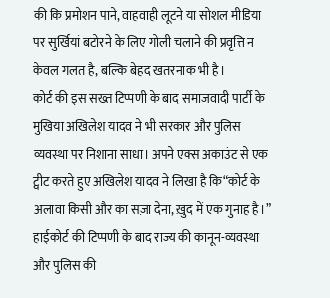की कि प्रमोशन पाने, वाहवाही लूटने या सोशल मीडिया पर सुर्खियां बटोरने के लिए गोली चलाने की प्रवृत्ति न केवल गलत है, बल्कि बेहद खतरनाक भी है।
कोर्ट की इस सख्त टिप्पणी के बाद समाजवादी पार्टी के मुखिया अखिलेश यादव ने भी सरकार और पुलिस व्यवस्था पर निशाना साधा। अपने एक्स अकाउंट से एक ट्वीट करते हुए अखिलेश यादव ने लिखा है कि“कोर्ट के अलावा किसी और का सज़ा देना, ख़ुद में एक गुनाह है।”
हाईकोर्ट की टिप्पणी के बाद राज्य की कानून-व्यवस्था और पुलिस की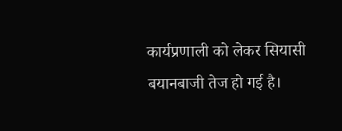कार्यप्रणाली को लेकर सियासी बयानबाजी तेज हो गई है।